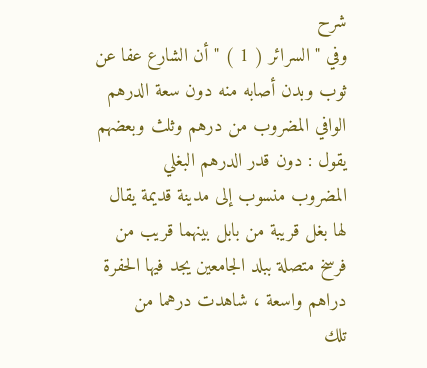شرح
وفي " السرائر ( 1 ) " أن الشارع عفا عن ثوب وبدن أصابه منه دون سعة الدرهم
الوافي المضروب من درهم وثلث وبعضهم يقول : دون قدر الدرهم البغلي
المضروب منسوب إلى مدينة قديمة يقال لها بغل قريبة من بابل بينهما قريب من
فرسخ متصلة ببلد الجامعين يجد فيها الحفرة دراهم واسعة ، شاهدت درهما من
تلك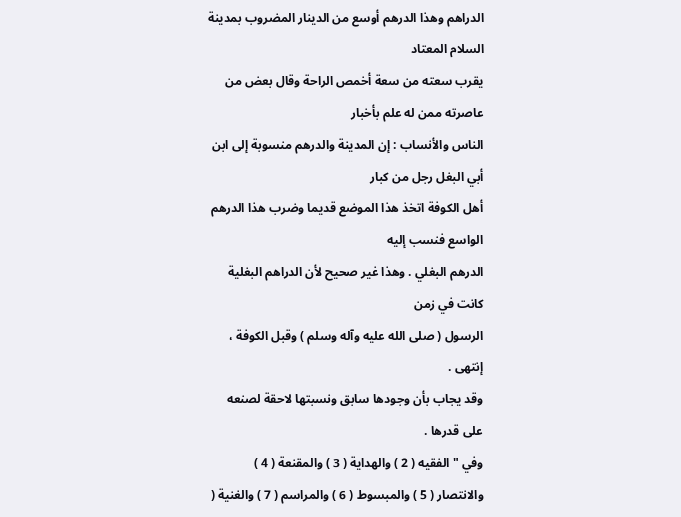الدراهم وهذا الدرهم أوسع من الدينار المضروب بمدينة السلام المعتاد
يقرب سعته من سعة أخمص الراحة وقال بعض من عاصرته ممن له علم بأخبار
الناس والأنساب : إن المدينة والدرهم منسوبة إلى ابن أبي البغل رجل من كبار
أهل الكوفة اتخذ هذا الموضع قديما وضرب هذا الدرهم الواسع فنسب إليه
الدرهم البغلي . وهذا غير صحيح لأن الدراهم البغلية كانت في زمن
الرسول ( صلى الله عليه وآله وسلم ) وقبل الكوفة ، إنتهى .
وقد يجاب بأن وجودها سابق ونسبتها لاحقة لصنعه على قدرها .
وفي " الفقيه ( 2 ) والهداية ( 3 ) والمقنعة ( 4 ) والانتصار ( 5 ) والمبسوط ( 6 ) والمراسم ( 7 ) والغنية (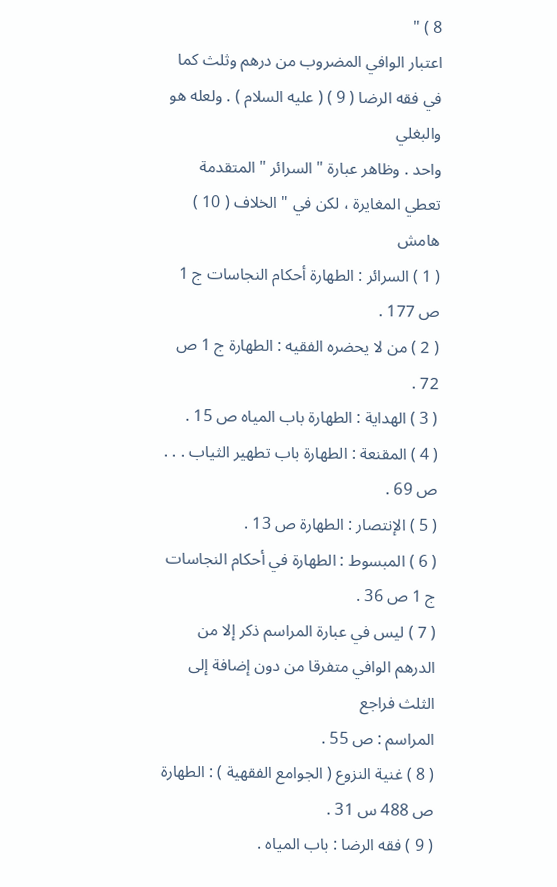8 ) "
اعتبار الوافي المضروب من درهم وثلث كما في فقه الرضا ( 9 ) ( عليه السلام ) . ولعله هو والبغلي
واحد . وظاهر عبارة " السرائر " المتقدمة تعطي المغايرة ، لكن في " الخلاف ( 10 )
هامش
( 1 ) السرائر : الطهارة أحكام النجاسات ج 1 ص 177 .
( 2 ) من لا يحضره الفقيه : الطهارة ج 1 ص 72 .
( 3 ) الهداية : الطهارة باب المياه ص 15 .
( 4 ) المقنعة : الطهارة باب تطهير الثياب . . . ص 69 .
( 5 ) الإنتصار : الطهارة ص 13 .
( 6 ) المبسوط : الطهارة في أحكام النجاسات ج 1 ص 36 .
( 7 ) ليس في عبارة المراسم ذكر إلا من الدرهم الوافي متفرقا من دون إضافة إلى الثلث فراجع
المراسم : ص 55 .
( 8 ) غنية النزوع ( الجوامع الفقهية ) : الطهارة ص 488 س 31 .
( 9 ) فقه الرضا : باب المياه .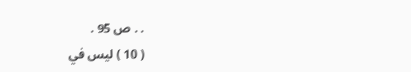. . ص 95 .
( 10 ) ليس في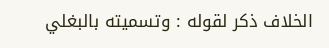الخلاف ذكر لقوله : وتسميته بالبغلي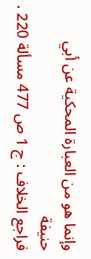وإنما هو من العبارة المحكية عن أبي حنيفة
فراجع الخلاف : ج 1 ص 477 مسألة 220 .